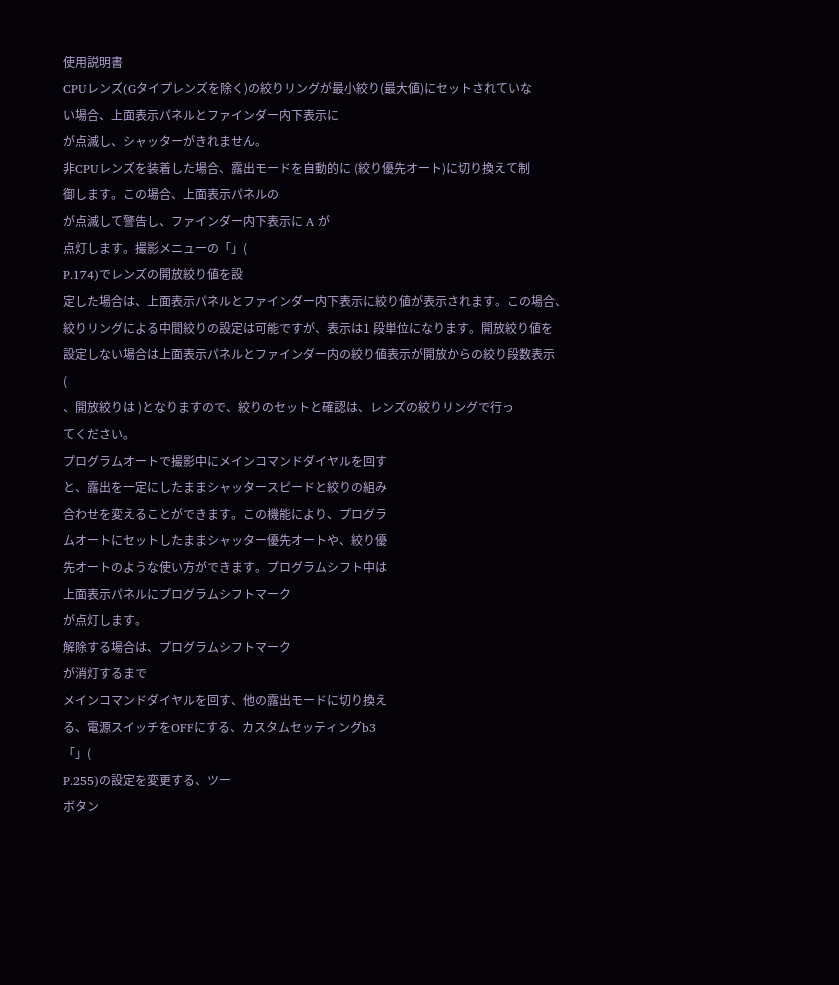使用説明書
CPUレンズ(Gタイプレンズを除く)の絞りリングが最小絞り(最大値)にセットされていな
い場合、上面表示パネルとファインダー内下表示に
が点滅し、シャッターがきれません。
非CPUレンズを装着した場合、露出モードを自動的に (絞り優先オート)に切り換えて制
御します。この場合、上面表示パネルの
が点滅して警告し、ファインダー内下表示に A が
点灯します。撮影メニューの「」(
P.174)でレンズの開放絞り値を設
定した場合は、上面表示パネルとファインダー内下表示に絞り値が表示されます。この場合、
絞りリングによる中間絞りの設定は可能ですが、表示は1 段単位になります。開放絞り値を
設定しない場合は上面表示パネルとファインダー内の絞り値表示が開放からの絞り段数表示
(
、開放絞りは )となりますので、絞りのセットと確認は、レンズの絞りリングで行っ
てください。
プログラムオートで撮影中にメインコマンドダイヤルを回す
と、露出を一定にしたままシャッタースピードと絞りの組み
合わせを変えることができます。この機能により、プログラ
ムオートにセットしたままシャッター優先オートや、絞り優
先オートのような使い方ができます。プログラムシフト中は
上面表示パネルにプログラムシフトマーク
が点灯します。
解除する場合は、プログラムシフトマーク
が消灯するまで
メインコマンドダイヤルを回す、他の露出モードに切り換え
る、電源スイッチをOFFにする、カスタムセッティングb3
「」(
P.255)の設定を変更する、ツー
ボタン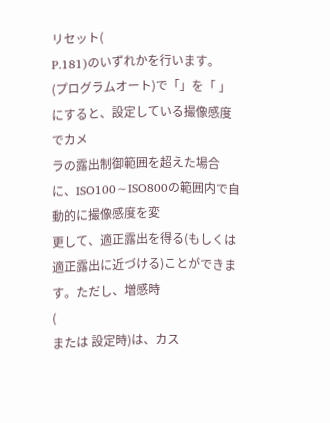リセット(
P.181)のいずれかを行います。
(プログラムオート)で「」を「 」にすると、設定している撮像感度でカメ
ラの露出制御範囲を超えた場合に、ISO100∼ISO800の範囲内で自動的に撮像感度を変
更して、適正露出を得る(もしくは適正露出に近づける)ことができます。ただし、増感時
(
または 設定時)は、カス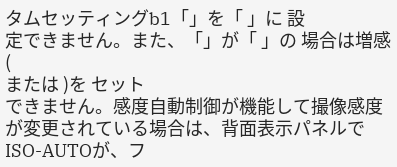タムセッティングb1「」を「 」に 設
定できません。また、「」が「 」の 場合は増感(
または )を セット
できません。感度自動制御が機能して撮像感度が変更されている場合は、背面表示パネルで
ISO-AUTOが、フ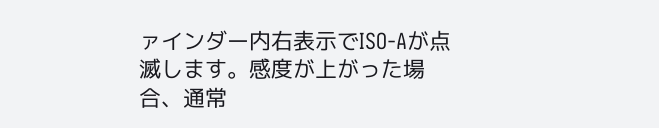ァインダー内右表示でISO-Aが点滅します。感度が上がった場合、通常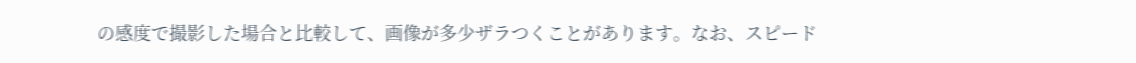の感度で撮影した場合と比較して、画像が多少ザラつくことがあります。なお、スピード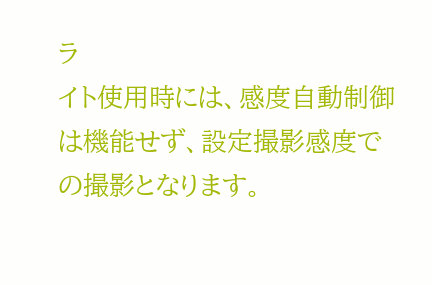ラ
イト使用時には、感度自動制御は機能せず、設定撮影感度での撮影となります。